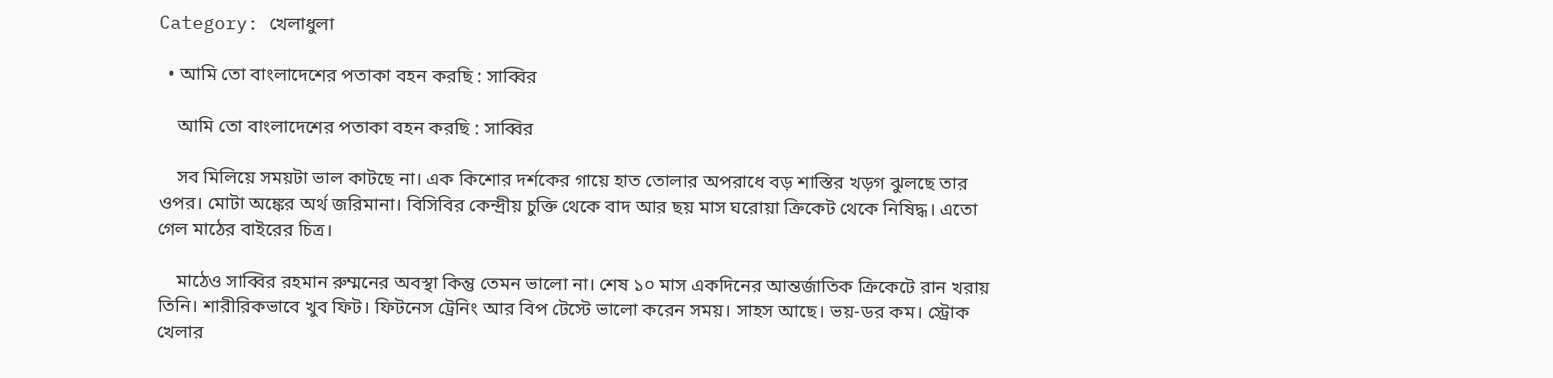Category: খেলাধুলা

  • আমি তো বাংলাদেশের পতাকা বহন করছি : সাব্বির

    আমি তো বাংলাদেশের পতাকা বহন করছি : সাব্বির

    সব মিলিয়ে সময়টা ভাল কাটছে না। এক কিশোর দর্শকের গায়ে হাত তোলার অপরাধে বড় শাস্তির খড়গ ঝুলছে তার ওপর। মোটা অঙ্কের অর্থ জরিমানা। বিসিবির কেন্দ্রীয় চুক্তি থেকে বাদ আর ছয় মাস ঘরোয়া ক্রিকেট থেকে নিষিদ্ধ। এতো গেল মাঠের বাইরের চিত্র।

    মাঠেও সাব্বির রহমান রুম্মনের অবস্থা কিন্তু তেমন ভালো না। শেষ ১০ মাস একদিনের আন্তর্জাতিক ক্রিকেটে রান খরায় তিনি। শারীরিকভাবে খুব ফিট। ফিটনেস ট্রেনিং আর বিপ টেস্টে ভালো করেন সময়। সাহস আছে। ভয়-ডর কম। স্ট্রোক খেলার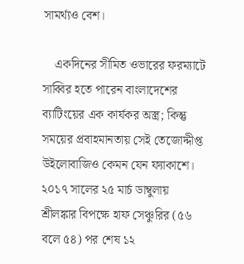সামর্থ্যও বেশ।

    একদিনের সীমিত ওভারের ফরম্যাটে সাব্বির হতে পারেন বাংলাদেশের ব্যাটিংয়ের এক কার্যকর অস্ত্র; কিন্তু সময়ের প্রবাহমানতায় সেই তেজোদ্দীপ্ত উইলোবাজিও কেমন যেন ফ্যাকাশে। ২০১৭ সালের ২৫ মার্চ ডাম্বুলায় শ্রীলঙ্কার বিপক্ষে হাফ সেঞ্চুরির (৫৬ বলে ৫৪) পর শেষ ১২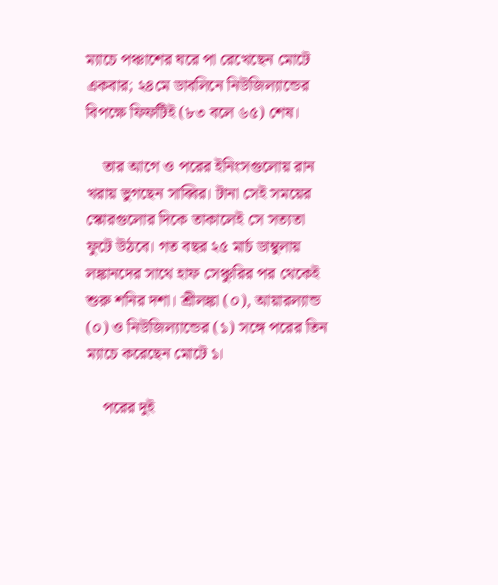ম্যাচে পঞ্চাশের ঘরে পা রেখেছেন মোটে একবার; ২৪মে ডাবলিনে নিউজিল্যান্ডের বিপক্ষে ফিফটিই (৮৩ বলে ৬৫) শেষ।

    তার আগে ও পরের ইনিংসগুলোয় রান খরায় ভুগছেন সাব্বির। টানা সেই সময়ের স্কোরগুলোর দিকে তাকালেই সে সত্যতা ফুটে উঠবে। গত বছর ২৫ মার্চ ডাম্বুলায় লঙ্কানদের সাথে হাফ সেঞ্চুরির পর থেকেই শুরু শনির দশা। শ্রীলঙ্কা (০), আয়ারল্যান্ড (০) ও নিউজিল্যান্ডের (১) সঙ্গে পরের তিন ম্যাচে করেছেন মোটে ১।

    পরের দুই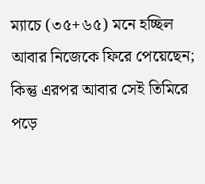ম্যাচে (৩৫+৬৫) মনে হচ্ছিল আবার নিজেকে ফিরে পেয়েছেন; কিন্তু এরপর আবার সেই তিমিরে পড়ে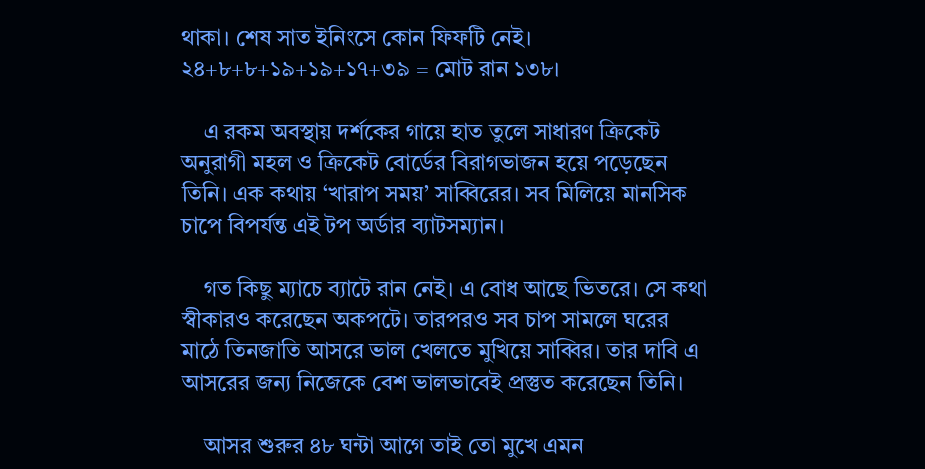থাকা। শেষ সাত ইনিংসে কোন ফিফটি নেই। ২৪+৮+৮+১৯+১৯+১৭+৩৯ = মোট রান ১৩৮।

    এ রকম অবস্থায় দর্শকের গায়ে হাত তুলে সাধারণ ক্রিকেট অনুরাগী মহল ও ক্রিকেট বোর্ডের বিরাগভাজন হয়ে পড়েছেন তিনি। এক কথায় ‘খারাপ সময়’ সাব্বিরের। সব মিলিয়ে মানসিক চাপে বিপর্যন্ত এই টপ অর্ডার ব্যাটসম্যান।

    গত কিছু ম্যাচে ব্যাটে রান নেই। এ বোধ আছে ভিতরে। সে কথা স্বীকারও করেছেন অকপটে। তারপরও সব চাপ সামলে ঘরের মাঠে তিনজাতি আসরে ভাল খেলতে মুখিয়ে সাব্বির। তার দাবি এ আসরের জন্য নিজেকে বেশ ভালভাবেই প্রস্তুত করেছেন তিনি।

    আসর শুরুর ৪৮ ঘন্টা আগে তাই তো মুখে এমন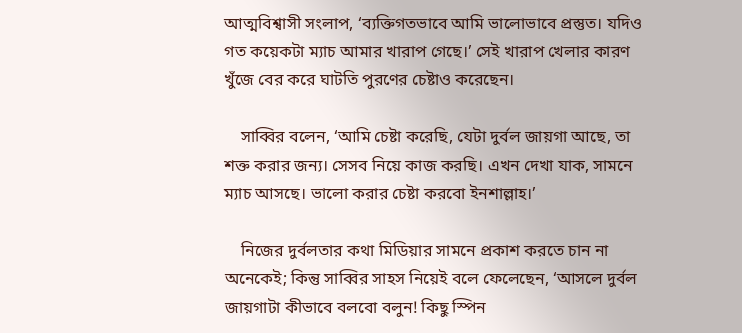আত্মবিশ্বাসী সংলাপ, ‘ব্যক্তিগতভাবে আমি ভালোভাবে প্রস্তুত। যদিও গত কয়েকটা ম্যাচ আমার খারাপ গেছে।’ সেই খারাপ খেলার কারণ খুঁজে বের করে ঘাটতি পুরণের চেষ্টাও করেছেন।

    সাব্বির বলেন, ‘আমি চেষ্টা করেছি, যেটা দুর্বল জায়গা আছে, তা শক্ত করার জন্য। সেসব নিয়ে কাজ করছি। এখন দেখা যাক, সামনে ম্যাচ আসছে। ভালো করার চেষ্টা করবো ইনশাল্লাহ।’

    নিজের দুর্বলতার কথা মিডিয়ার সামনে প্রকাশ করতে চান না অনেকেই; কিন্তু সাব্বির সাহস নিয়েই বলে ফেলেছেন, ‘আসলে দুর্বল জায়গাটা কীভাবে বলবো বলুন! কিছু স্পিন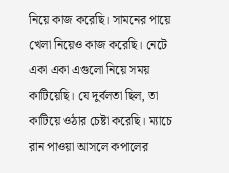নিয়ে কাজ করেছি। সামনের পায়ে খেলা নিয়েও কাজ করেছি। নেটে একা একা এগুলো নিয়ে সময় কাটিয়েছি। যে দুর্বলতা ছিল, তা কাটিয়ে ওঠার চেষ্টা করেছি। ম্যাচে রান পাওয়া আসলে কপালের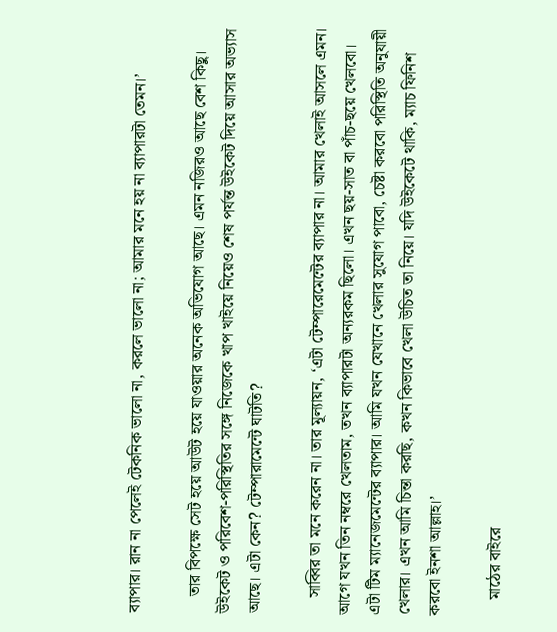ব্যাপার। রান না পেলেই টেকনিক ভালো না, করলে ভালো না; আমার মনে হয় না ব্যাপারটা তেমন।’

    তার বিপক্ষে সেট হয়ে আউট হয়ে যাওয়ার অনেক অভিযোগ আছে। এমন নজিরও আছে বেশ কিছু। উইকেট ও পরিবেশ-পরিস্থিতির সঙ্গে নিজেকে খাপ খাইয়ে নিয়েও শেষ পর্যন্ত উইকেট দিয়ে আসার অভ্যাস আছে। এটা কেন? টেম্পারামেন্টে ঘাটতি?

    সাব্বির তা মনে করেন না। তার মূল্যায়ন, ‘এটা টেম্পারেমেন্টের ব্যাপার না। আমার খেলাই আসলে এমন। আগে যখন তিন নম্বরে খেলতাম, তখন ব্যাপারটা অন্যরকম ছিলো। এখন ছয়-সাত বা পাঁচ-ছয়ে খেলবো। এটা টিম ম্যানেজমেন্টের ব্যাপার। আমি যখন যেখানে খেলার সুযোগ পাবো, চেষ্টা করবো পরিস্থিতি অনুযায়ী খেলার। এখন আমি চিন্তা করছি, কখন কিভাবে খেলা উচিত তা নিয়ে। যদি উইকেটে থাকি, ম্যাচ ফিনিশ করবো ইনশা আল্লাহ।’

    মাঠের বাইরে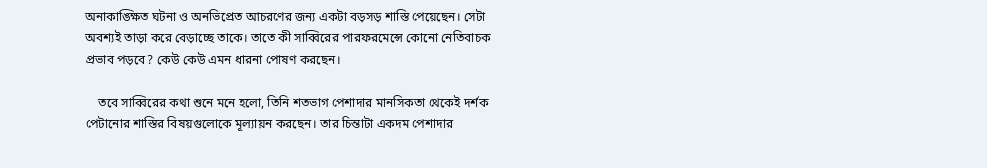অনাকাঙ্ক্ষিত ঘটনা ও অনভিপ্রেত আচরণের জন্য একটা বড়সড় শাস্তি পেয়েছেন। সেটা অবশ্যই তাড়া করে বেড়াচ্ছে তাকে। তাতে কী সাব্বিরের পারফরমেন্সে কোনো নেতিবাচক প্রভাব পড়বে? কেউ কেউ এমন ধারনা পোষণ করছেন।

    তবে সাব্বিরের কথা শুনে মনে হলো, তিনি শতভাগ পেশাদার মানসিকতা থেকেই দর্শক পেটানোর শাস্তির বিষয়গুলোকে মূল্যায়ন করছেন। তার চিন্তাটা একদম পেশাদার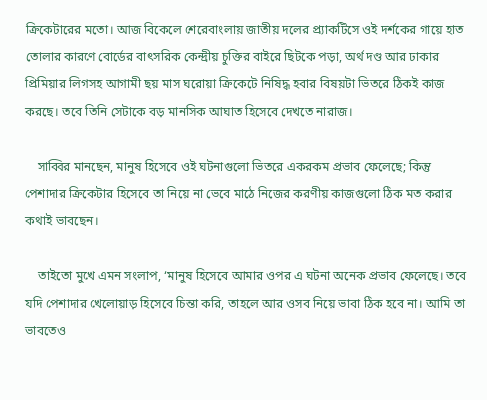ক্রিকেটারের মতো। আজ বিকেলে শেরেবাংলায় জাতীয় দলের প্র্যাকটিসে ওই দর্শকের গায়ে হাত তোলার কারণে বোর্ডের বাৎসরিক কেন্দ্রীয় চুক্তির বাইরে ছিটকে পড়া, অর্থ দণ্ড আর ঢাকার প্রিমিয়ার লিগসহ আগামী ছয় মাস ঘরোয়া ক্রিকেটে নিষিদ্ধ হবার বিষয়টা ভিতরে ঠিকই কাজ করছে। তবে তিনি সেটাকে বড় মানসিক আঘাত হিসেবে দেখতে নারাজ।

    সাব্বির মানছেন, মানুষ হিসেবে ওই ঘটনাগুলো ভিতরে একরকম প্রভাব ফেলেছে; কিন্তু পেশাদার ক্রিকেটার হিসেবে তা নিয়ে না ভেবে মাঠে নিজের করণীয় কাজগুলো ঠিক মত করার কথাই ভাবছেন।

    তাইতো মুখে এমন সংলাপ, ‘মানুষ হিসেবে আমার ওপর এ ঘটনা অনেক প্রভাব ফেলেছে। তবে যদি পেশাদার খেলোয়াড় হিসেবে চিন্তা করি, তাহলে আর ওসব নিয়ে ভাবা ঠিক হবে না। আমি তা ভাবতেও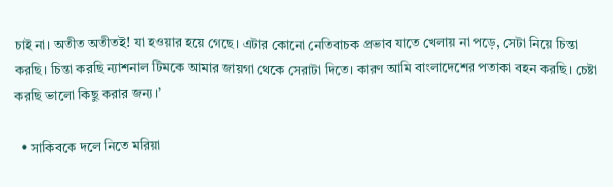চাই না। অতীত অতীতই! যা হওয়ার হয়ে গেছে। এটার কোনো নেতিবাচক প্রভাব যাতে খেলায় না পড়ে, সেটা নিয়ে চিন্তা করছি। চিন্তা করছি ন্যাশনাল টিমকে আমার জায়গা থেকে সেরাটা দিতে। কারণ আমি বাংলাদেশের পতাকা বহন করছি। চেষ্টা করছি ভালো কিছু করার জন্য।’

  • সাকিবকে দলে নিতে মরিয়া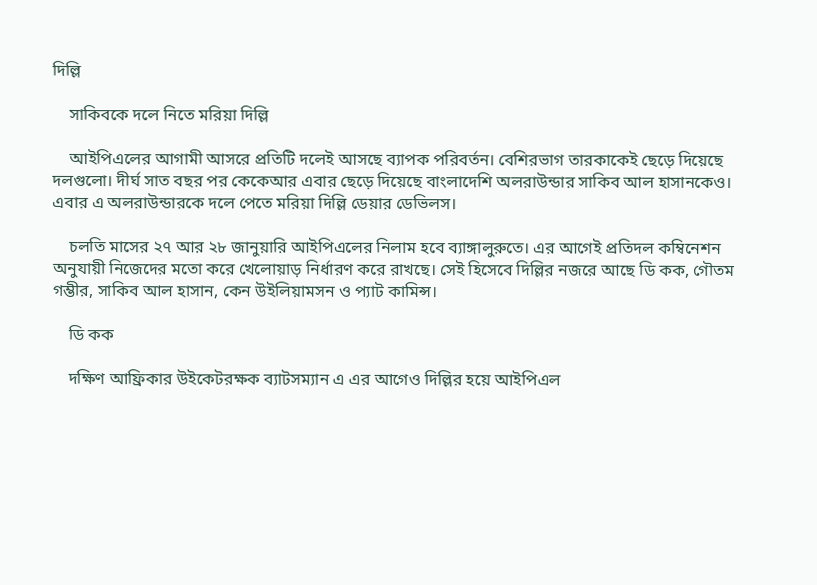দিল্লি

    সাকিবকে দলে নিতে মরিয়া দিল্লি

    আইপিএলের আগামী আসরে প্রতিটি দলেই আসছে ব্যাপক পরিবর্তন। বেশিরভাগ তারকাকেই ছেড়ে দিয়েছে দলগুলো। দীর্ঘ সাত বছর পর কেকেআর এবার ছেড়ে দিয়েছে বাংলাদেশি অলরাউন্ডার সাকিব আল হাসানকেও। এবার এ অলরাউন্ডারকে দলে পেতে মরিয়া দিল্লি ডেয়ার ডেভিলস।

    চলতি মাসের ২৭ আর ২৮ জানুয়ারি আইপিএলের নিলাম হবে ব্যাঙ্গালুরুতে। এর আগেই প্রতিদল কম্বিনেশন অনুযায়ী নিজেদের মতো করে খেলোয়াড় নির্ধারণ করে রাখছে। সেই হিসেবে দিল্লির নজরে আছে ডি কক, গৌতম গম্ভীর, সাকিব আল হাসান, কেন উইলিয়ামসন ও প্যাট কামিন্স।

    ডি কক

    দক্ষিণ আফ্রিকার উইকেটরক্ষক ব্যাটসম্যান এ এর আগেও দিল্লির হয়ে আইপিএল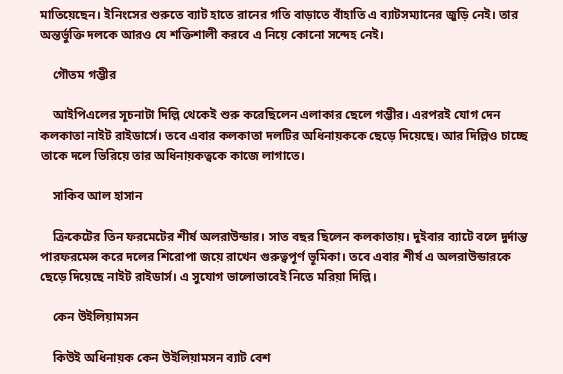মাতিয়েছেন। ইনিংসের শুরুতে ব্যাট হাতে রানের গতি বাড়াতে বাঁহাতি এ ব্যাটসম্যানের জুড়ি নেই। তার অন্তর্ভুক্তি দলকে আরও যে শক্তিশালী করবে এ নিয়ে কোনো সন্দেহ নেই।

    গৌতম গম্ভীর

    আইপিএলের সূচনাটা দিল্লি থেকেই শুরু করেছিলেন এলাকার ছেলে গম্ভীর। এরপরই যোগ দেন কলকাতা নাইট রাইডার্সে। তবে এবার কলকাতা দলটির অধিনায়ককে ছেড়ে দিয়েছে। আর দিল্লিও চাচ্ছে তাকে দলে ভিরিয়ে তার অধিনায়কত্বকে কাজে লাগাতে।

    সাকিব আল হাসান

    ক্রিকেটের তিন ফরমেটের শীর্ষ অলরাউন্ডার। সাত বছর ছিলেন কলকাতায়। দুইবার ব্যাটে বলে দুর্দান্ত পারফরমেন্স করে দলের শিরোপা জয়ে রাখেন গুরুত্বপূর্ণ ভূমিকা। তবে এবার শীর্ষ এ অলরাউন্ডারকে ছেড়ে দিয়েছে নাইট রাইডার্স। এ সুযোগ ভালোভাবেই নিতে মরিয়া দিল্লি।

    কেন উইলিয়ামসন

    কিউই অধিনায়ক কেন উইলিয়ামসন ব্যাট বেশ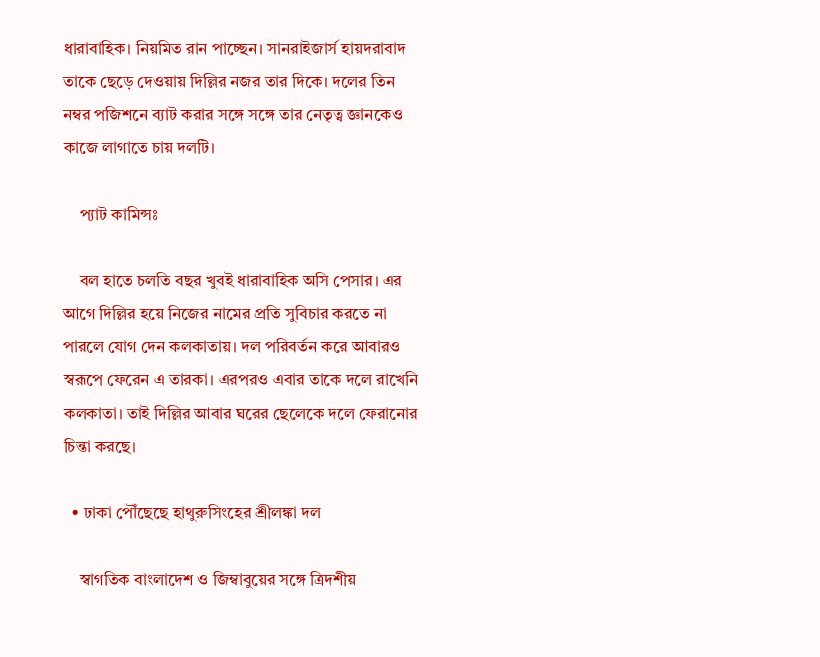ধারাবাহিক। নিয়মিত রান পাচ্ছেন। সানরাইজার্স হায়দরাবাদ তাকে ছেড়ে দেওয়ায় দিল্লির নজর তার দিকে। দলের তিন নম্বর পজিশনে ব্যাট করার সঙ্গে সঙ্গে তার নেতৃত্ব জ্ঞানকেও কাজে লাগাতে চায় দলটি।

    প্যাট কামিন্সঃ

    বল হাতে চলতি বছর খুবই ধারাবাহিক অসি পেসার। এর আগে দিল্লির হয়ে নিজের নামের প্রতি সুবিচার করতে না পারলে যোগ দেন কলকাতায়। দল পরিবর্তন করে আবারও স্বরূপে ফেরেন এ তারকা। এরপরও এবার তাকে দলে রাখেনি কলকাতা। তাই দিল্লির আবার ঘরের ছেলেকে দলে ফেরানোর চিন্তা করছে।

  • ঢাকা পৌঁছেছে হাথুরুসিংহের শ্রীলঙ্কা দল

    স্বাগতিক বাংলাদেশ ও জিম্বাবুয়ের সঙ্গে ত্রিদশীয়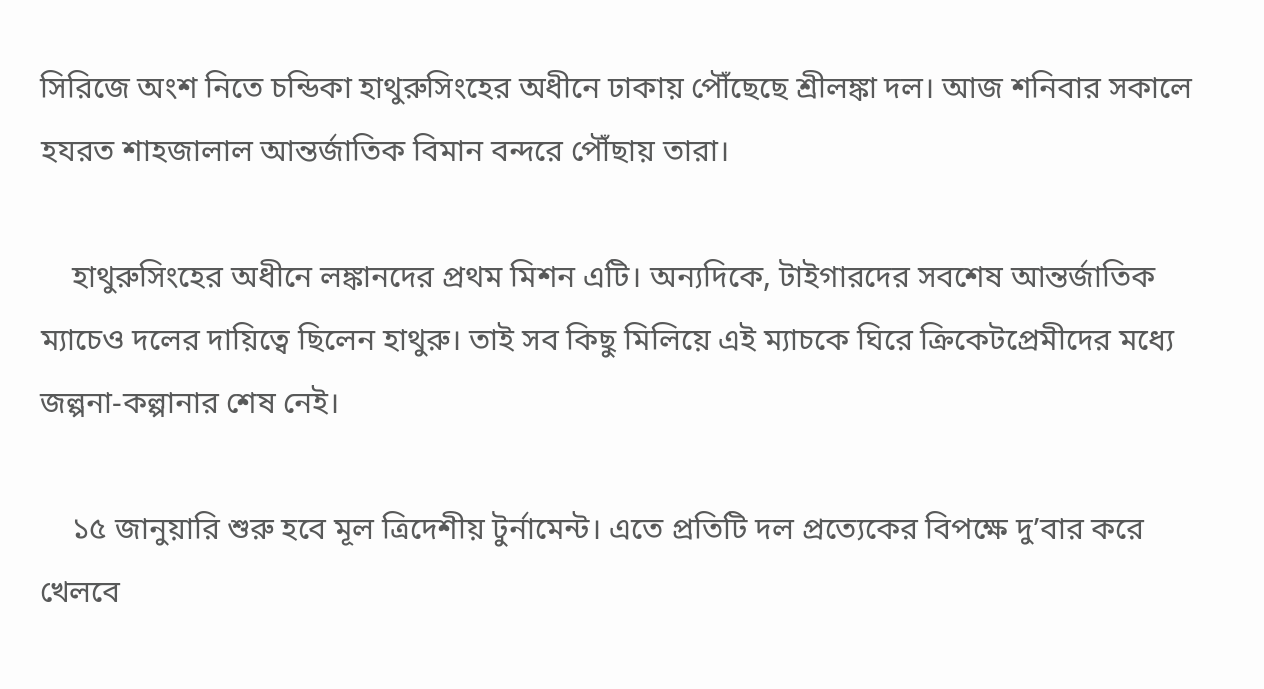সিরিজে অংশ নিতে চন্ডিকা হাথুরুসিংহের অধীনে ঢাকায় পৌঁছেছে শ্রীলঙ্কা দল। আজ শনিবার সকালে হযরত শাহজালাল আন্তর্জাতিক বিমান বন্দরে পৌঁছায় তারা।

    হাথুরুসিংহের অধীনে লঙ্কানদের প্রথম মিশন এটি। অন্যদিকে, টাইগারদের সবশেষ আন্তর্জাতিক ম্যাচেও দলের দায়িত্বে ছিলেন হাথুরু। তাই সব কিছু মিলিয়ে এই ম্যাচকে ঘিরে ক্রিকেটপ্রেমীদের মধ্যে জল্পনা-কল্পানার শেষ নেই।

    ১৫ জানুয়ারি শুরু হবে মূল ত্রিদেশীয় টুর্নামেন্ট। এতে প্রতিটি দল প্রত্যেকের বিপক্ষে দু’বার করে খেলবে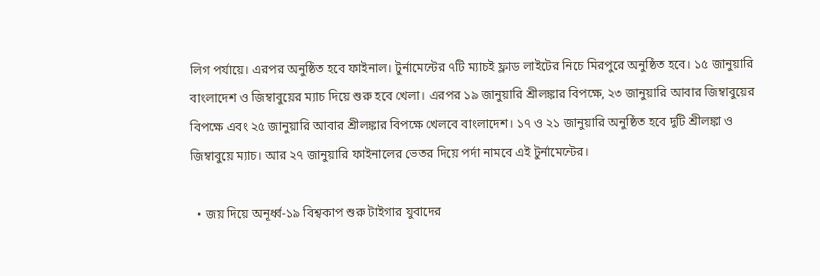লিগ পর্যায়ে। এরপর অনুষ্ঠিত হবে ফাইনাল। টুর্নামেন্টের ৭টি ম্যাচই ফ্লাড লাইটের নিচে মিরপুরে অনুষ্ঠিত হবে। ১৫ জানুয়ারি বাংলাদেশ ও জিম্বাবুয়ের ম্যাচ দিয়ে শুরু হবে খেলা। এরপর ১৯ জানুয়ারি শ্রীলঙ্কার বিপক্ষে, ২৩ জানুয়ারি আবার জিম্বাবুয়ের বিপক্ষে এবং ২৫ জানুয়ারি আবার শ্রীলঙ্কার বিপক্ষে খেলবে বাংলাদেশ। ১৭ ও ২১ জানুয়ারি অনুষ্ঠিত হবে দুটি শ্রীলঙ্কা ও জিম্বাবুয়ে ম্যাচ। আর ২৭ জানুয়ারি ফাইনালের ভেতর দিয়ে পর্দা নামবে এই টুর্নামেন্টের।

  • জয় দিয়ে অনূর্ধ্ব-১৯ বিশ্বকাপ শুরু টাইগার যুবাদের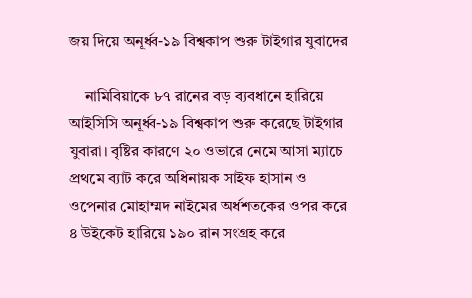জয় দিয়ে অনূর্ধ্ব-১৯ বিশ্বকাপ শুরু টাইগার যুবাদের

    নামিবিয়াকে ৮৭ রানের বড় ব্যবধানে হারিয়ে আইসিসি অনূর্ধ্ব-১৯ বিশ্বকাপ শুরু করেছে টাইগার যুবারা। বৃষ্টির কারণে ২০ ওভারে নেমে আসা ম্যাচে প্রথমে ব্যাট করে অধিনায়ক সাইফ হাসান ও ওপেনার মোহাম্মদ নাইমের অর্ধশতকের ওপর করে ৪ উইকেট হারিয়ে ১৯০ রান সংগ্রহ করে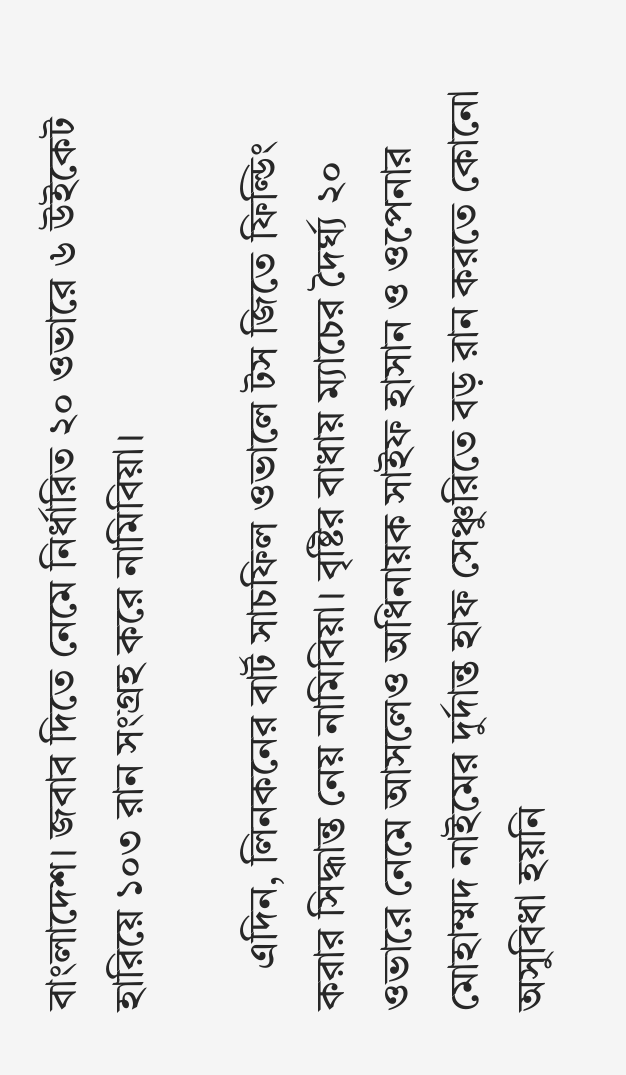বাংলাদেশ। জবাব দিতে নেমে নির্ধারিত ২০ ওভারে ৬ উইকেট হারিয়ে ১০৩ রান সংগ্রহ করে নামিবিয়া।

    এদিন, লিনকনের বার্ট সাচফিল ওভালে টস জিতে ফিল্ডিং করার সিদ্ধান্ত নেয় নামিবিয়া। বৃষ্টির বাধায় ম্যাচের দৈর্ঘ্য ২০ ওভারে নেমে আসলেও অধিনায়ক সাইফ হাসান ও ওপেনার মোহাম্মদ নাইমের দুর্দান্ত হাফ সেঞ্চুরিতে বড় রান করতে কোনো অসুবিধা হয়নি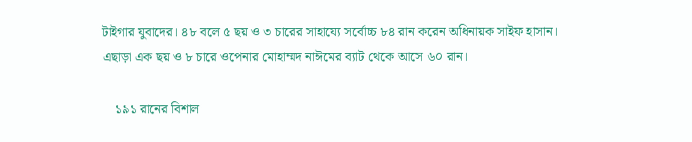টাইগার যুবাদের। ৪৮ বলে ৫ ছয় ও ৩ চারের সাহায্যে সর্বোচ্চ ৮৪ রান করেন অধিনায়ক সাইফ হাসান। এছাড়া এক ছয় ও ৮ চারে ওপেনার মোহাম্মদ নাঈমের ব্যাট থেকে আসে ৬০ রান।

    ১৯১ রানের বিশাল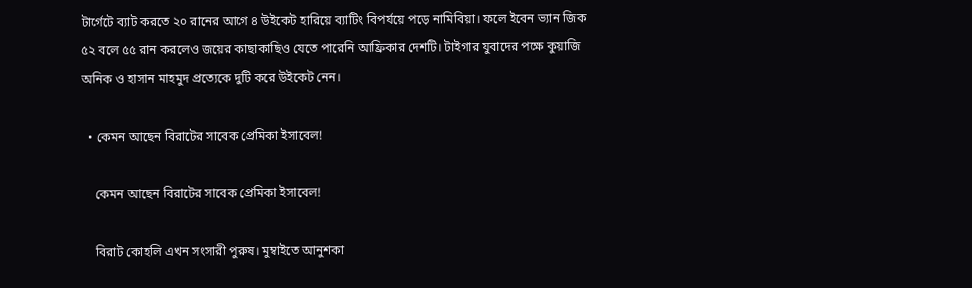টার্গেটে ব্যাট করতে ২০ রানের আগে ৪ উইকেট হারিয়ে ব্যাটিং বিপর্যয়ে পড়ে নামিবিয়া। ফলে ইবেন ভ্যান জিক ৫২ বলে ৫৫ রান করলেও জয়ের কাছাকাছিও যেতে পারেনি আফ্রিকার দেশটি। টাইগার যুবাদের পক্ষে কুয়াজি অনিক ও হাসান মাহমুদ প্রত্যেকে দুটি করে উইকেট নেন।

  • কেমন আছেন বিরাটের সাবেক প্রেমিকা ইসাবেল!

    কেমন আছেন বিরাটের সাবেক প্রেমিকা ইসাবেল!

    বিরাট কোহলি এখন সংসারী পুরুষ। মুম্বাইতে আনুশকা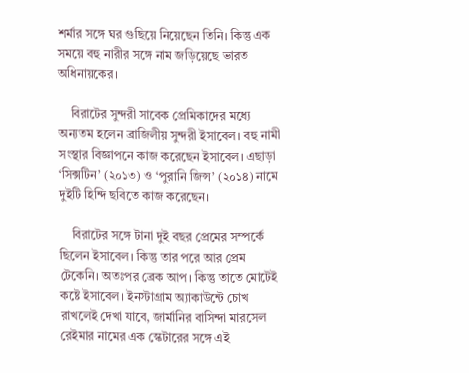শর্মার সঙ্গে ঘর গুছিয়ে নিয়েছেন তিনি। কিন্তু এক সময়ে বহু নারীর সঙ্গে নাম জড়িয়েছে ভারত অধিনায়কের।

    বিরাটের সুন্দরী সাবেক প্রেমিকাদের মধ্যে অন্যতম হলেন ব্রাজিলীয় সুন্দরী ইসাবেল। বহু নামী সংস্থার বিজ্ঞাপনে কাজ করেছেন ইসাবেল। এছাড়া ‘সিক্সটিন’ (২০১৩) ও ‘পুরানি জিন্স’ (২০১৪) নামে দুইটি হিন্দি ছবিতে কাজ করেছেন।

    বিরাটের সঙ্গে টানা দুই বছর প্রেমের সম্পর্কে ছিলেন ইসাবেল। কিন্তু তার পরে আর প্রেম টেকেনি। অতঃপর ব্রেক আপ। কিন্তু তাতে মোটেই কষ্টে ইসাবেল। ইনস্টাগ্রাম অ্যাকাউন্টে চোখ রাখলেই দেখা যাবে, জার্মানির বাসিন্দা মারসেল রেইমার নামের এক স্কেটারের সঙ্গে এই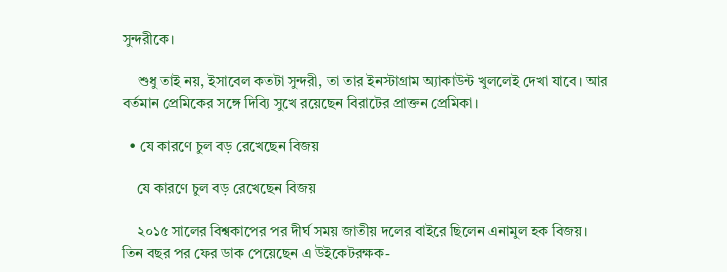সুন্দরীকে।

    শুধু তাই নয়, ইসাবেল কতটা সুন্দরী, তা তার ইনস্টাগ্রাম অ্যাকাউন্ট খুললেই দেখা যাবে। আর বর্তমান প্রেমিকের সঙ্গে দিব্যি সুখে রয়েছেন বিরাটের প্রাক্তন প্রেমিকা।

  • যে কারণে চুল বড় রেখেছেন বিজয়

    যে কারণে চুল বড় রেখেছেন বিজয়

    ২০১৫ সালের বিশ্বকাপের পর দীর্ঘ সময় জাতীয় দলের বাইরে ছিলেন এনামুল হক বিজয়।  তিন বছর পর ফের ডাক পেয়েছেন এ উইকেটরক্ষক-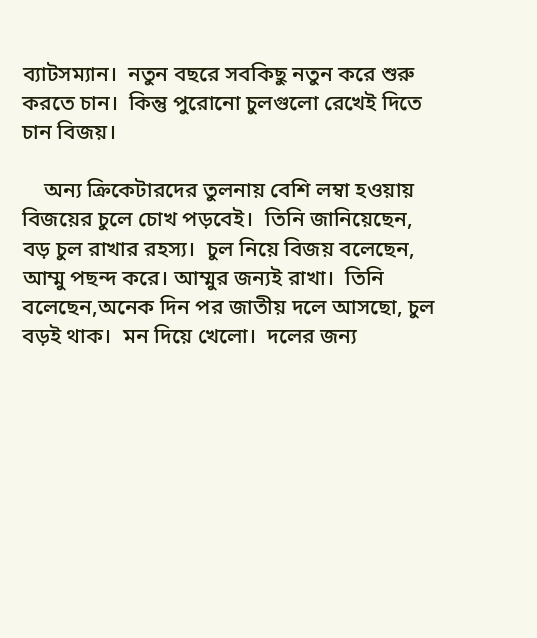ব্যাটসম্যান।  নতুন বছরে সবকিছু নতুন করে শুরু করতে চান।  কিন্তু পুরোনো চুলগুলো রেখেই দিতে চান বিজয়।

    অন্য ক্রিকেটারদের তুলনায় বেশি লম্বা হওয়ায় বিজয়ের চুলে চোখ পড়বেই।  তিনি জানিয়েছেন, বড় চুল রাখার রহস্য।  চুল নিয়ে বিজয় বলেছেন, আম্মু পছন্দ করে। আম্মুর জন্যই রাখা।  তিনি বলেছেন,অনেক দিন পর জাতীয় দলে আসছো, চুল বড়ই থাক।  মন দিয়ে খেলো।  দলের জন্য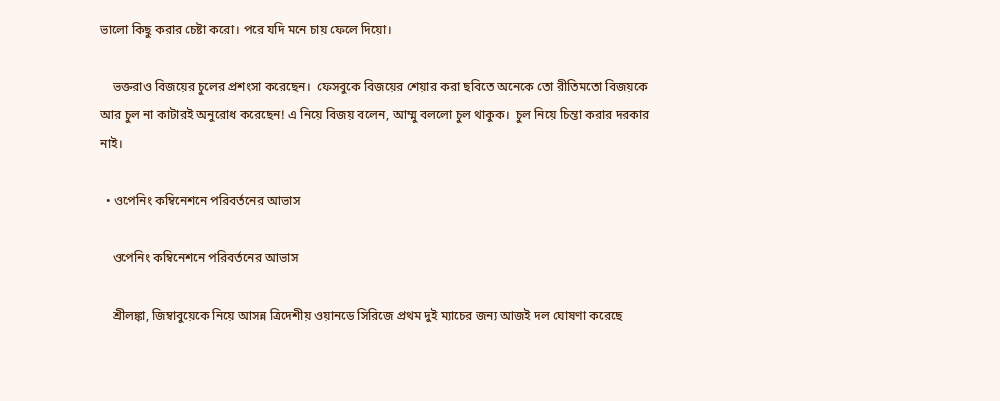ভালো কিছু করার চেষ্টা করো। পরে যদি মনে চায় ফেলে দিয়ো।

    ভক্তরাও বিজয়ের চুলের প্রশংসা করেছেন।  ফেসবুকে বিজয়ের শেয়ার করা ছবিতে অনেকে তো রীতিমতো বিজয়কে আর চুল না কাটারই অনুরোধ করেছেন! এ নিয়ে বিজয় বলেন, আম্মু বললো চুল থাকুক।  চুল নিয়ে চিন্তা করার দরকার নাই।

  • ওপেনিং কম্বিনেশনে পরিবর্তনের আভাস

    ওপেনিং কম্বিনেশনে পরিবর্তনের আভাস

    শ্রীলঙ্কা, জিম্বাবুয়েকে নিয়ে আসন্ন ত্রিদেশীয় ওয়ানডে সিরিজে প্রথম দুই ম্যাচের জন্য আজই দল ঘোষণা করেছে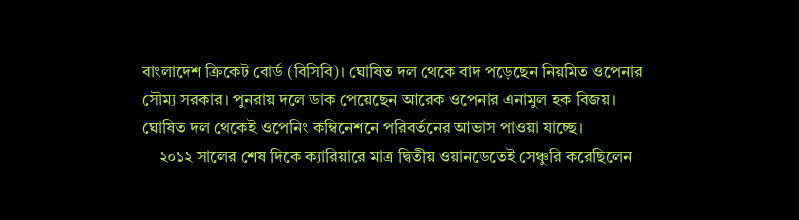বাংলাদেশ ক্রিকেট বোর্ড (বিসিবি)। ঘোষিত দল থেকে বাদ পড়েছেন নিয়মিত ওপেনার সৌম্য সরকার। পুনরায় দলে ডাক পেয়েছেন আরেক ওপেনার এনামুল হক বিজয়। ঘোষিত দল থেকেই ওপেনিং কম্বিনেশনে পরিবর্তনের আভাস পাওয়া যাচ্ছে।
    ২০১২ সালের শেষ দিকে ক্যারিয়ারে মাত্র দ্বিতীয় ওয়ানডেতেই সেঞ্চুরি করেছিলেন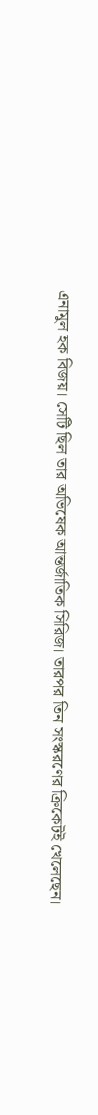এনামুল হক বিজয়। সেটি ছিল তার অভিষেক আন্তর্জাতিক সিরিজ। তারপর তিন সংস্করণের ক্রিকেটই খেলেছেন।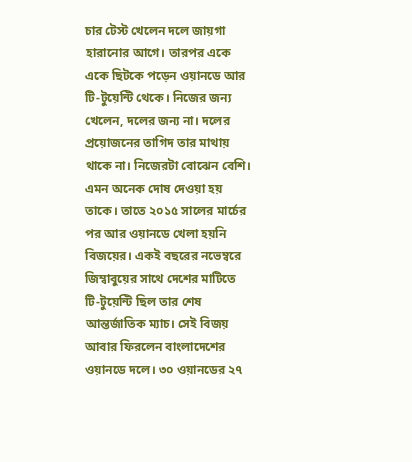চার টেস্ট খেলেন দলে জায়গা হারানোর আগে। তারপর একে একে ছিটকে পড়েন ওয়ানডে আর টি-টুয়েন্টি থেকে। নিজের জন্য খেলেন, দলের জন্য না। দলের প্রয়োজনের তাগিদ তার মাথায় থাকে না। নিজেরটা বোঝেন বেশি। এমন অনেক দোষ দেওয়া হয় তাকে। তাতে ২০১৫ সালের মার্চের পর আর ওয়ানডে খেলা হয়নি বিজয়ের। একই বছরের নভেম্বরে জিম্বাবুয়ের সাথে দেশের মাটিতে টি-টুয়েন্টি ছিল তার শেষ আন্তর্জাতিক ম্যাচ। সেই বিজয় আবার ফিরলেন বাংলাদেশের ওয়ানডে দলে। ৩০ ওয়ানডের ২৭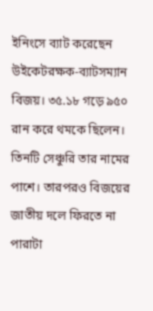ইনিংসে ব্যাট করেছেন উইকেটরক্ষক-ব্যাটসম্যান বিজয়। ৩৫.১৮ গড়ে ৯৫০ রান করে থমকে ছিলেন। তিনটি সেঞ্চুরি তার নামের পাশে। তারপরও বিজয়ের জাতীয় দলে ফিরতে না পারাটা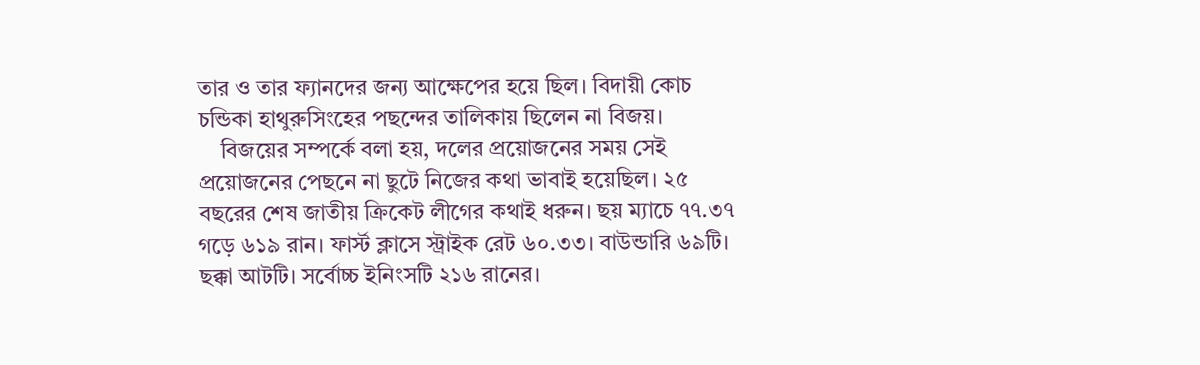তার ও তার ফ্যানদের জন্য আক্ষেপের হয়ে ছিল। বিদায়ী কোচ চন্ডিকা হাথুরুসিংহের পছন্দের তালিকায় ছিলেন না বিজয়।
    বিজয়ের সম্পর্কে বলা হয়, দলের প্রয়োজনের সময় সেই প্রয়োজনের পেছনে না ছুটে নিজের কথা ভাবাই হয়েছিল। ২৫ বছরের শেষ জাতীয় ক্রিকেট লীগের কথাই ধরুন। ছয় ম্যাচে ৭৭.৩৭ গড়ে ৬১৯ রান। ফার্স্ট ক্লাসে স্ট্রাইক রেট ৬০.৩৩। বাউন্ডারি ৬৯টি। ছক্কা আটটি। সর্বোচ্চ ইনিংসটি ২১৬ রানের।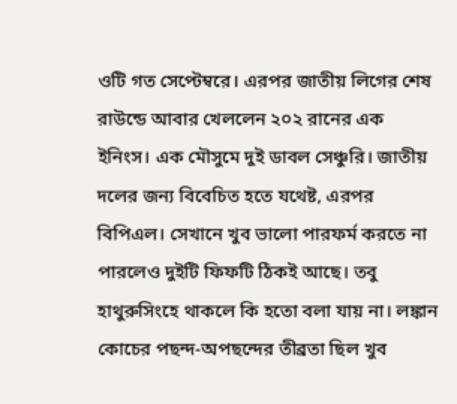ওটি গত সেপ্টেম্বরে। এরপর জাতীয় লিগের শেষ রাউন্ডে আবার খেললেন ২০২ রানের এক ইনিংস। এক মৌসুমে দুই ডাবল সেঞ্চুরি। জাতীয় দলের জন্য বিবেচিত হতে যথেষ্ট, এরপর বিপিএল। সেখানে খুব ভালো পারফর্ম করতে না পারলেও দুইটি ফিফটি ঠিকই আছে। তবু হাথুরুসিংহে থাকলে কি হতো বলা যায় না। লঙ্কান কোচের পছন্দ-অপছন্দের তীব্রতা ছিল খুব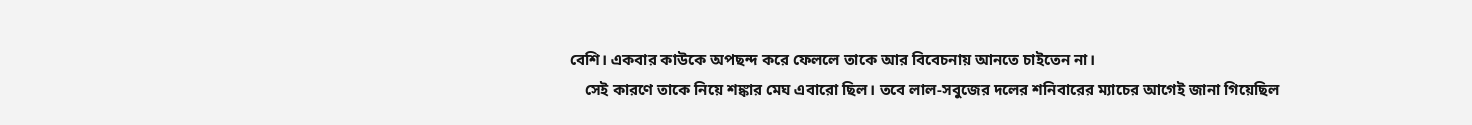বেশি। একবার কাউকে অপছন্দ করে ফেললে তাকে আর বিবেচনায় আনতে চাইতেন না।
    সেই কারণে তাকে নিয়ে শঙ্কার মেঘ এবারো ছিল। তবে লাল-সবুজের দলের শনিবারের ম্যাচের আগেই জানা গিয়েছিল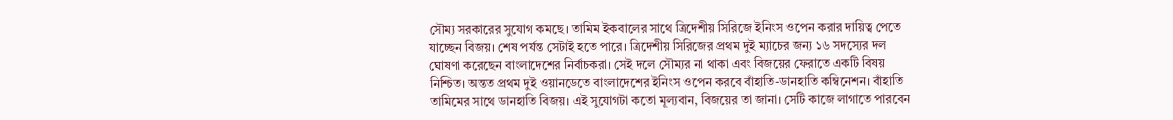সৌম্য সরকারের সুযোগ কমছে। তামিম ইকবালের সাথে ত্রিদেশীয় সিরিজে ইনিংস ওপেন করার দায়িত্ব পেতে যাচ্ছেন বিজয়। শেষ পর্যন্ত সেটাই হতে পারে। ত্রিদেশীয় সিরিজের প্রথম দুই ম্যাচের জন্য ১৬ সদস্যের দল ঘোষণা করেছেন বাংলাদেশের নির্বাচকরা। সেই দলে সৌম্যর না থাকা এবং বিজয়ের ফেরাতে একটি বিষয় নিশ্চিত। অন্তত প্রথম দুই ওয়ানডেতে বাংলাদেশের ইনিংস ওপেন করবে বাঁহাতি-ডানহাতি কম্বিনেশন। বাঁহাতি তামিমের সাথে ডানহাতি বিজয়। এই সুযোগটা কতো মূল্যবান, বিজয়ের তা জানা। সেটি কাজে লাগাতে পারবেন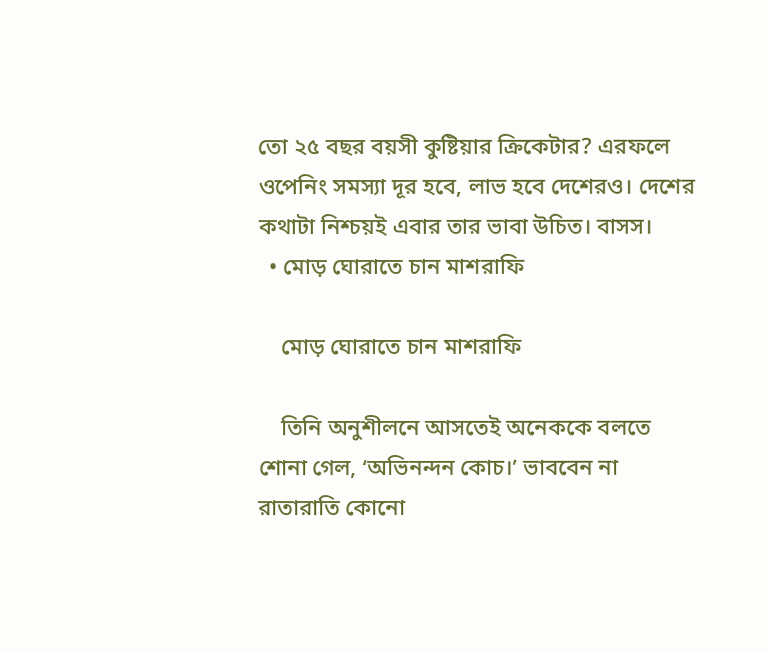তো ২৫ বছর বয়সী কুষ্টিয়ার ক্রিকেটার? এরফলে ওপেনিং সমস্যা দূর হবে, লাভ হবে দেশেরও। দেশের কথাটা নিশ্চয়ই এবার তার ভাবা উচিত। বাসস।
  • মোড় ঘোরাতে চান মাশরাফি

    মোড় ঘোরাতে চান মাশরাফি

    তিনি অনুশীলনে আসতেই অনেককে বলতে শোনা গেল, ‘অভিনন্দন কোচ।’ ভাববেন না রাতারাতি কোনো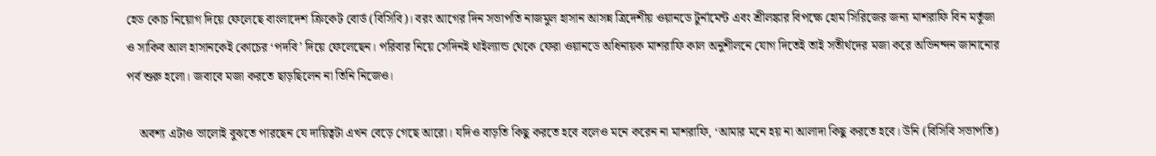হেড কোচ নিয়োগ দিয়ে ফেলেছে বাংলাদেশ ক্রিকেট বোর্ড (বিসিবি)। বরং আগের দিন সভাপতি নাজমুল হাসান আসন্ন ত্রিদেশীয় ওয়ানডে টুর্নামেন্ট এবং শ্রীলঙ্কার বিপক্ষে হোম সিরিজের জন্য মাশরাফি বিন মর্তুজা ও সাকিব আল হাসানকেই কোচের ‘পদবি’ দিয়ে ফেলেছেন। পরিবার নিয়ে সেদিনই থাইল্যান্ড থেকে ফেরা ওয়ানডে অধিনায়ক মাশরাফি কাল অনুশীলনে যোগ দিতেই তাই সতীর্থদের মজা করে অভিনন্দন জানানোর পর্ব শুরু হলো। জবাবে মজা করতে ছাড়ছিলেন না তিনি নিজেও।

    অবশ্য এটাও ভালোই বুঝতে পারছেন যে দায়িত্বটা এখন বেড়ে গেছে আরো। যদিও বাড়তি কিছু করতে হবে বলেও মনে করেন না মাশরাফি, ‘আমার মনে হয় না আলাদা কিছু করতে হবে। উনি (বিসিবি সভাপতি)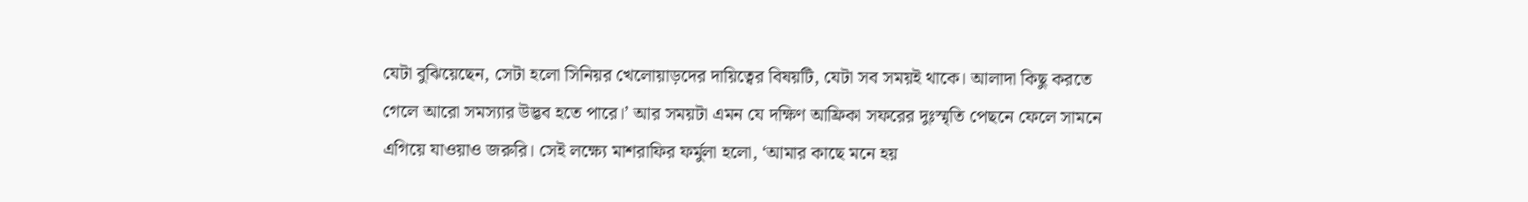যেটা বুঝিয়েছেন, সেটা হলো সিনিয়র খেলোয়াড়দের দায়িত্বের বিষয়টি, যেটা সব সময়ই থাকে। আলাদা কিছু করতে গেলে আরো সমস্যার উদ্ভব হতে পারে।’ আর সময়টা এমন যে দক্ষিণ আফ্রিকা সফরের দুঃস্মৃতি পেছনে ফেলে সামনে এগিয়ে যাওয়াও জরুরি। সেই লক্ষ্যে মাশরাফির ফর্মুলা হলো, ‘আমার কাছে মনে হয়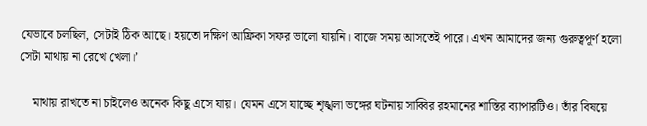যেভাবে চলছিল, সেটাই ঠিক আছে। হয়তো দক্ষিণ আফ্রিকা সফর ভালো যায়নি। বাজে সময় আসতেই পারে। এখন আমাদের জন্য গুরুত্বপূর্ণ হলো সেটা মাথায় না রেখে খেলা।’

    মাথায় রাখতে না চাইলেও অনেক কিছু এসে যায়। যেমন এসে যাচ্ছে শৃঙ্খলা ভঙ্গের ঘটনায় সাব্বির রহমানের শাস্তির ব্যাপারটিও। তাঁর বিষয়ে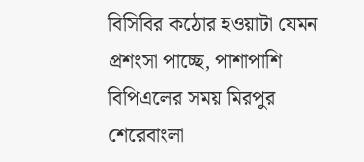বিসিবির কঠোর হওয়াটা যেমন প্রশংসা পাচ্ছে, পাশাপাশি বিপিএলের সময় মিরপুর শেরেবাংলা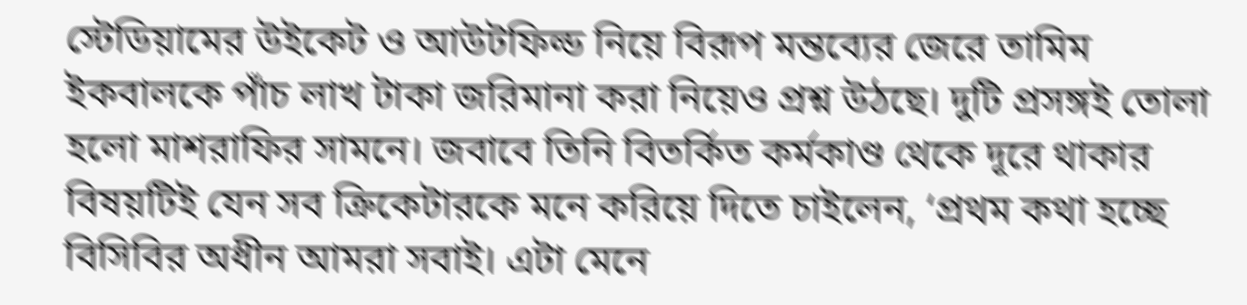স্টেডিয়ামের উইকেট ও আউটফিল্ড নিয়ে বিরূপ মন্তব্যের জেরে তামিম ইকবালকে পাঁচ লাখ টাকা জরিমানা করা নিয়েও প্রশ্ন উঠছে। দুটি প্রসঙ্গই তোলা হলো মাশরাফির সামনে। জবাবে তিনি বিতর্কিত কর্মকাণ্ড থেকে দূরে থাকার বিষয়টিই যেন সব ক্রিকেটারকে মনে করিয়ে দিতে চাইলেন, ‘প্রথম কথা হচ্ছে বিসিবির অধীন আমরা সবাই। এটা মেনে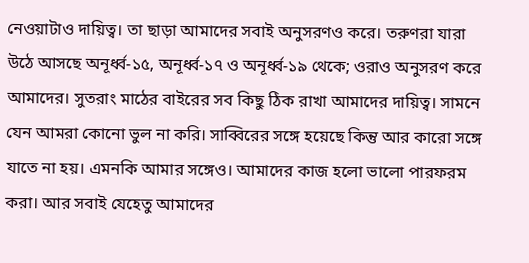নেওয়াটাও দায়িত্ব। তা ছাড়া আমাদের সবাই অনুসরণও করে। তরুণরা যারা উঠে আসছে অনূর্ধ্ব-১৫, অনূর্ধ্ব-১৭ ও অনূর্ধ্ব-১৯ থেকে; ওরাও অনুসরণ করে আমাদের। সুতরাং মাঠের বাইরের সব কিছু ঠিক রাখা আমাদের দায়িত্ব। সামনে যেন আমরা কোনো ভুল না করি। সাব্বিরের সঙ্গে হয়েছে কিন্তু আর কারো সঙ্গে যাতে না হয়। এমনকি আমার সঙ্গেও। আমাদের কাজ হলো ভালো পারফরম করা। আর সবাই যেহেতু আমাদের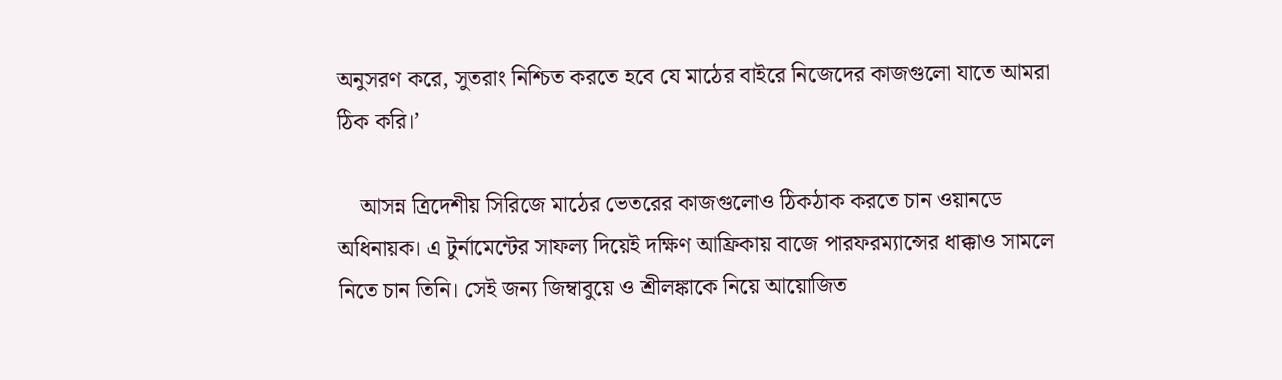অনুসরণ করে, সুতরাং নিশ্চিত করতে হবে যে মাঠের বাইরে নিজেদের কাজগুলো যাতে আমরা ঠিক করি।’

    আসন্ন ত্রিদেশীয় সিরিজে মাঠের ভেতরের কাজগুলোও ঠিকঠাক করতে চান ওয়ানডে অধিনায়ক। এ টুর্নামেন্টের সাফল্য দিয়েই দক্ষিণ আফ্রিকায় বাজে পারফরম্যান্সের ধাক্কাও সামলে নিতে চান তিনি। সেই জন্য জিম্বাবুয়ে ও শ্রীলঙ্কাকে নিয়ে আয়োজিত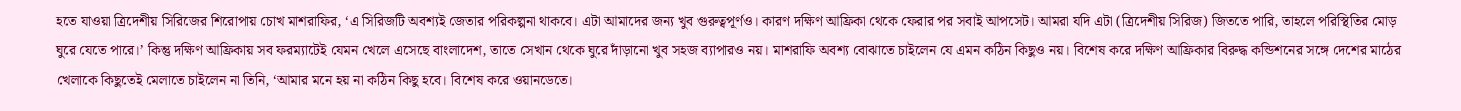হতে যাওয়া ত্রিদেশীয় সিরিজের শিরোপায় চোখ মাশরাফির, ‘এ সিরিজটি অবশ্যই জেতার পরিকল্পনা থাকবে। এটা আমাদের জন্য খুব গুরুত্বপূর্ণও। কারণ দক্ষিণ আফ্রিকা থেকে ফেরার পর সবাই আপসেট। আমরা যদি এটা (ত্রিদেশীয় সিরিজ) জিততে পারি, তাহলে পরিস্থিতির মোড় ঘুরে যেতে পারে।’ কিন্তু দক্ষিণ আফ্রিকায় সব ফরম্যাটেই যেমন খেলে এসেছে বাংলাদেশ, তাতে সেখান থেকে ঘুরে দাঁড়ানো খুব সহজ ব্যাপারও নয়। মাশরাফি অবশ্য বোঝাতে চাইলেন যে এমন কঠিন কিছুও নয়। বিশেষ করে দক্ষিণ আফ্রিকার বিরুদ্ধ কন্ডিশনের সঙ্গে দেশের মাঠের খেলাকে কিছুতেই মেলাতে চাইলেন না তিনি, ‘আমার মনে হয় না কঠিন কিছু হবে। বিশেষ করে ওয়ানডেতে।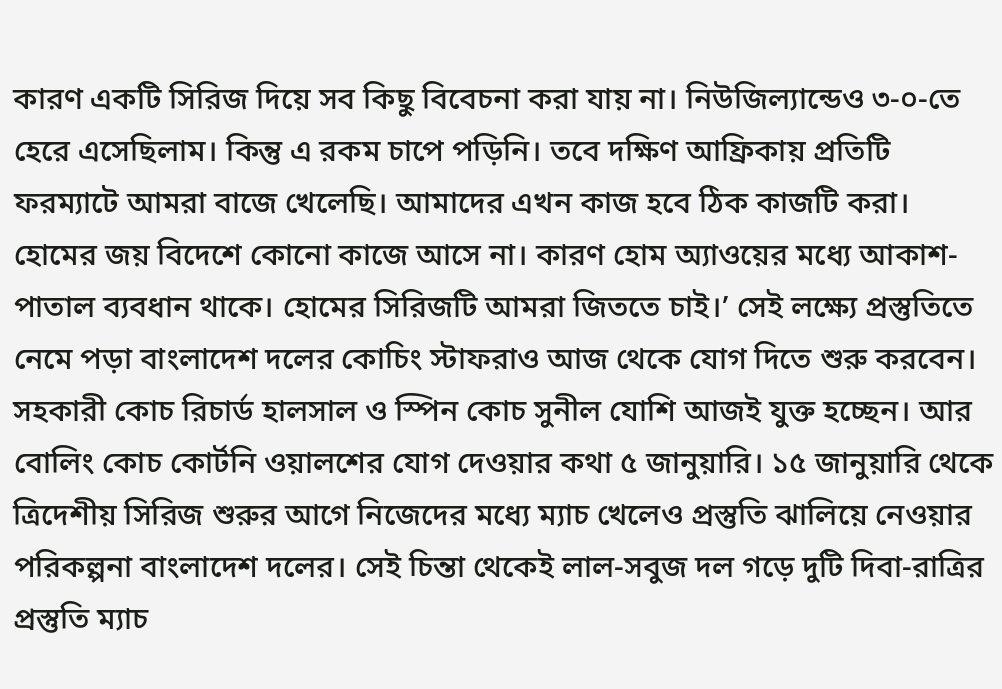কারণ একটি সিরিজ দিয়ে সব কিছু বিবেচনা করা যায় না। নিউজিল্যান্ডেও ৩-০-তে হেরে এসেছিলাম। কিন্তু এ রকম চাপে পড়িনি। তবে দক্ষিণ আফ্রিকায় প্রতিটি ফরম্যাটে আমরা বাজে খেলেছি। আমাদের এখন কাজ হবে ঠিক কাজটি করা। হোমের জয় বিদেশে কোনো কাজে আসে না। কারণ হোম অ্যাওয়ের মধ্যে আকাশ-পাতাল ব্যবধান থাকে। হোমের সিরিজটি আমরা জিততে চাই।’ সেই লক্ষ্যে প্রস্তুতিতে নেমে পড়া বাংলাদেশ দলের কোচিং স্টাফরাও আজ থেকে যোগ দিতে শুরু করবেন। সহকারী কোচ রিচার্ড হালসাল ও স্পিন কোচ সুনীল যোশি আজই যুক্ত হচ্ছেন। আর বোলিং কোচ কোর্টনি ওয়ালশের যোগ দেওয়ার কথা ৫ জানুয়ারি। ১৫ জানুয়ারি থেকে ত্রিদেশীয় সিরিজ শুরুর আগে নিজেদের মধ্যে ম্যাচ খেলেও প্রস্তুতি ঝালিয়ে নেওয়ার পরিকল্পনা বাংলাদেশ দলের। সেই চিন্তা থেকেই লাল-সবুজ দল গড়ে দুটি দিবা-রাত্রির প্রস্তুতি ম্যাচ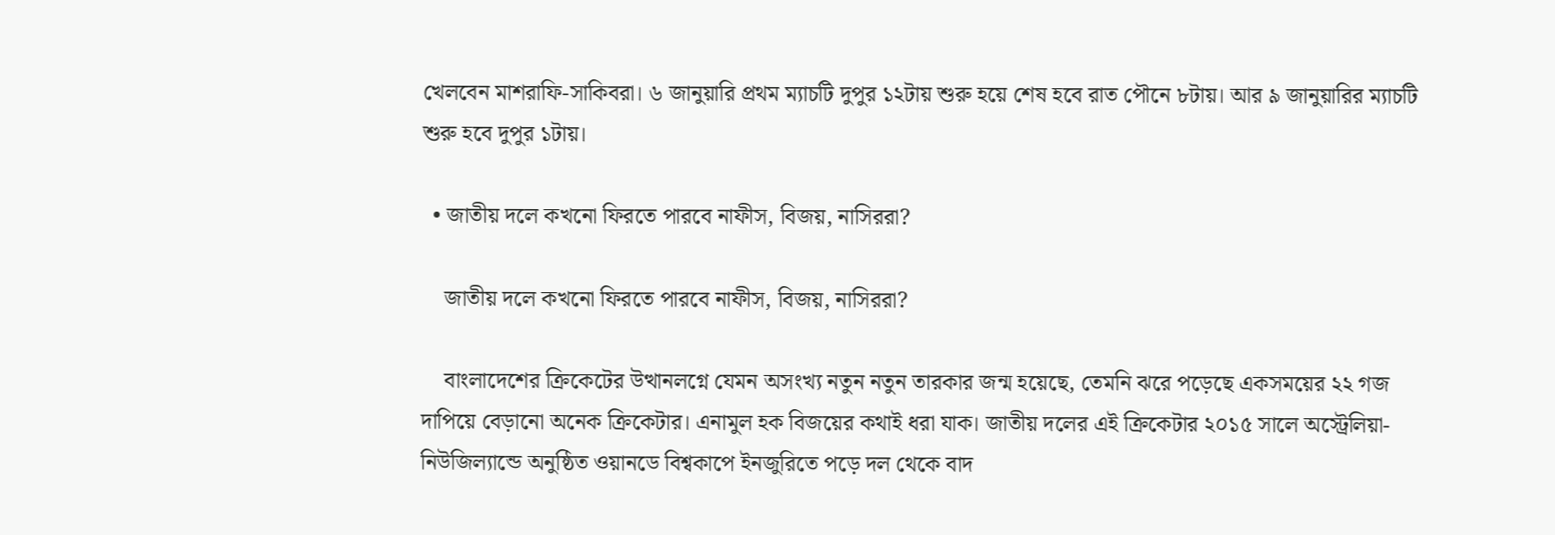খেলবেন মাশরাফি-সাকিবরা। ৬ জানুয়ারি প্রথম ম্যাচটি দুপুর ১২টায় শুরু হয়ে শেষ হবে রাত পৌনে ৮টায়। আর ৯ জানুয়ারির ম্যাচটি শুরু হবে দুপুর ১টায়।

  • জাতীয় দলে কখনো ফিরতে পারবে নাফীস, বিজয়, নাসিররা?

    জাতীয় দলে কখনো ফিরতে পারবে নাফীস, বিজয়, নাসিররা?

    বাংলাদেশের ক্রিকেটের উত্থানলগ্নে যেমন অসংখ্য নতুন নতুন তারকার জন্ম হয়েছে, তেমনি ঝরে পড়েছে একসময়ের ২২ গজ দাপিয়ে বেড়ানো অনেক ক্রিকেটার। এনামুল হক বিজয়ের কথাই ধরা যাক। জাতীয় দলের এই ক্রিকেটার ২০১৫ সালে অস্ট্রেলিয়া-নিউজিল্যান্ডে অনুষ্ঠিত ওয়ানডে বিশ্বকাপে ইনজুরিতে পড়ে দল থেকে বাদ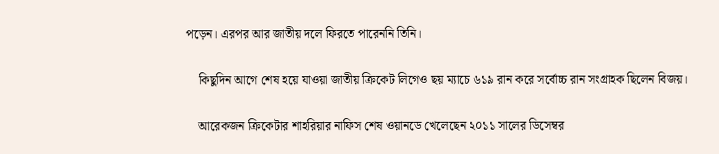পড়েন। এরপর আর জাতীয় দলে ফিরতে পারেননি তিনি।

    কিছুদিন আগে শেষ হয়ে যাওয়া জাতীয় ক্রিকেট লিগেও ছয় ম্যাচে ৬১৯ রান করে সর্বোচ্চ রান সংগ্রাহক ছিলেন বিজয়।

    আরেকজন ক্রিকেটার শাহরিয়ার নাফিস শেষ ওয়ানডে খেলেছেন ২০১১ সালের ডিসেম্বর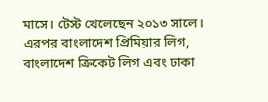মাসে। টেস্ট খেলেছেন ২০১৩ সালে। এরপর বাংলাদেশ প্রিমিয়ার লিগ, বাংলাদেশ ক্রিকেট লিগ এবং ঢাকা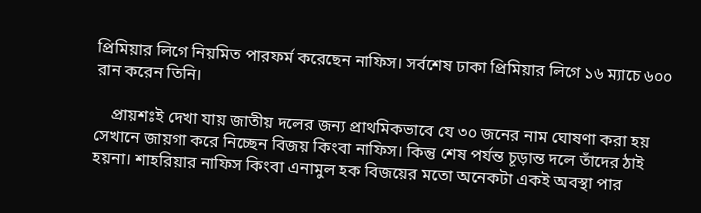প্রিমিয়ার লিগে নিয়মিত পারফর্ম করেছেন নাফিস। সর্বশেষ ঢাকা প্রিমিয়ার লিগে ১৬ ম্যাচে ৬০০ রান করেন তিনি।

    প্রায়শঃই দেখা যায় জাতীয় দলের জন্য প্রাথমিকভাবে যে ৩০ জনের নাম ঘোষণা করা হয় সেখানে জায়গা করে নিচ্ছেন বিজয় কিংবা নাফিস। কিন্তু শেষ পর্যন্ত চূড়ান্ত দলে তাঁদের ঠাই হয়না। শাহরিয়ার নাফিস কিংবা এনামুল হক বিজয়ের মতো অনেকটা একই অবস্থা পার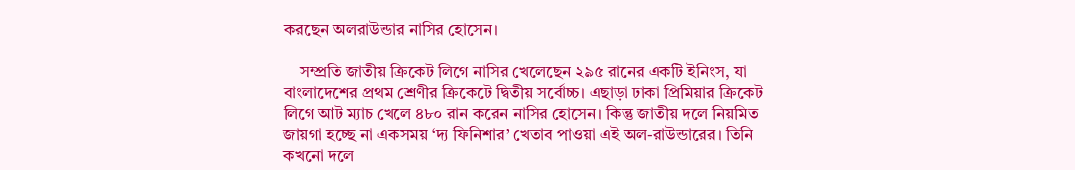করছেন অলরাউন্ডার নাসির হোসেন।

    সম্প্রতি জাতীয় ক্রিকেট লিগে নাসির খেলেছেন ২৯৫ রানের একটি ইনিংস, যা বাংলাদেশের প্রথম শ্রেণীর ক্রিকেটে দ্বিতীয় সর্বোচ্চ। এছাড়া ঢাকা প্রিমিয়ার ক্রিকেট লিগে আট ম্যাচ খেলে ৪৮০ রান করেন নাসির হোসেন। কিন্তু জাতীয় দলে নিয়মিত জায়গা হচ্ছে না একসময় ‘দ্য ফিনিশার’ খেতাব পাওয়া এই অল-রাউন্ডারের। তিনি কখনো দলে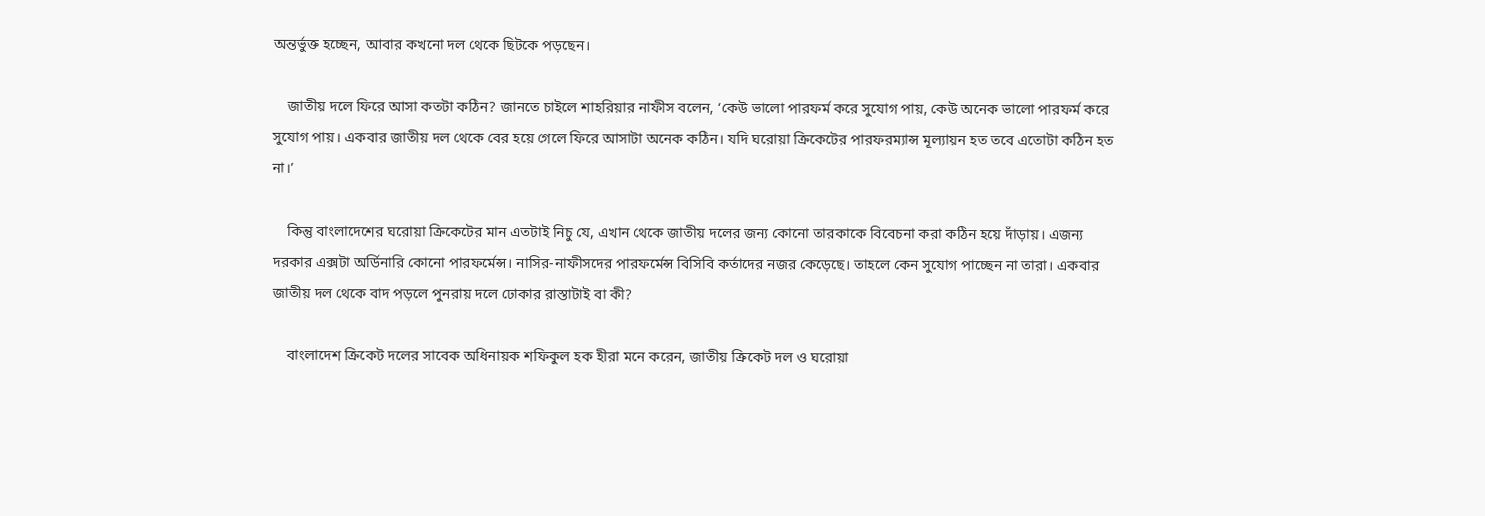অন্তর্ভুক্ত হচ্ছেন, আবার কখনো দল থেকে ছিটকে পড়ছেন।

    জাতীয় দলে ফিরে আসা কতটা কঠিন? জানতে চাইলে শাহরিয়ার নাফীস বলেন, ‘কেউ ভালো পারফর্ম করে সুযোগ পায়, কেউ অনেক ভালো পারফর্ম করে সুযোগ পায়। একবার জাতীয় দল থেকে বের হয়ে গেলে ফিরে আসাটা অনেক কঠিন। যদি ঘরোয়া ক্রিকেটের পারফরম্যান্স মূল্যায়ন হত তবে এতোটা কঠিন হত না।’

    কিন্তু বাংলাদেশের ঘরোয়া ক্রিকেটের মান এতটাই নিচু যে, এখান থেকে জাতীয় দলের জন্য কোনো তারকাকে বিবেচনা করা কঠিন হয়ে দাঁড়ায়। এজন্য দরকার এক্সটা অর্ডিনারি কোনো পারফর্মেন্স। নাসির-নাফীসদের পারফর্মেন্স বিসিবি কর্তাদের নজর কেড়েছে। তাহলে কেন সুযোগ পাচ্ছেন না তারা। একবার জাতীয় দল থেকে বাদ পড়লে পুনরায় দলে ঢোকার রাস্তাটাই বা কী?

    বাংলাদেশ ক্রিকেট দলের সাবেক অধিনায়ক শফিকুল হক হীরা মনে করেন, জাতীয় ক্রিকেট দল ও ঘরোয়া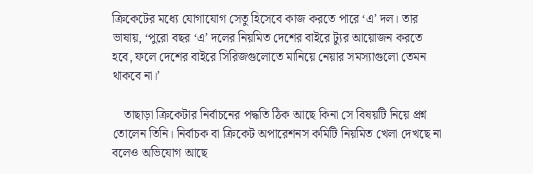ক্রিকেটের মধ্যে যোগাযোগ সেতু হিসেবে কাজ করতে পারে ‘এ’ দল। তার ভাষায়, ‘পুরো বছর ‘এ’ দলের নিয়মিত দেশের বাইরে ট্যুর আয়োজন করতে হবে, ফলে দেশের বাইরে সিরিজগুলোতে মানিয়ে নেয়ার সমস্যাগুলো তেমন থাকবে না।’

    তাছাড়া ক্রিকেটার নির্বাচনের পদ্ধতি ঠিক আছে কিনা সে বিষয়টি নিয়ে প্রশ্ন তোলেন তিনি। নির্বাচক বা ক্রিকেট অপারেশনস কমিটি নিয়মিত খেলা দেখছে না বলেও অভিযোগ আছে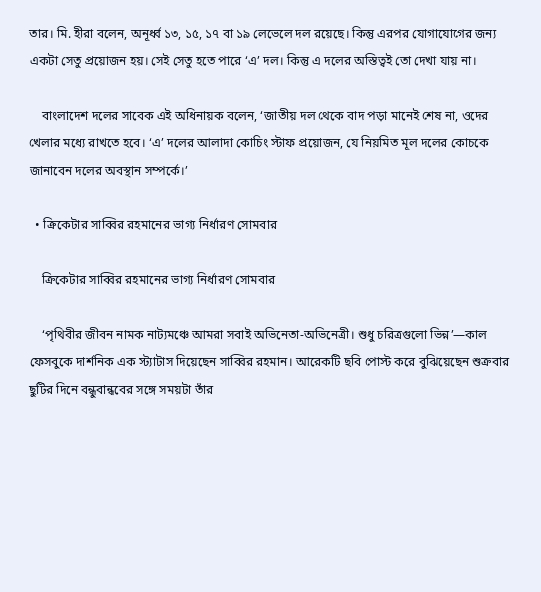তার। মি. হীরা বলেন, অনূর্ধ্ব ১৩, ১৫, ১৭ বা ১৯ লেভেলে দল রয়েছে। কিন্তু এরপর যোগাযোগের জন্য একটা সেতু প্রয়োজন হয়। সেই সেতু হতে পারে ‘এ’ দল। কিন্তু এ দলের অস্তিত্বই তো দেখা যায় না।

    বাংলাদেশ দলের সাবেক এই অধিনায়ক বলেন, ‘জাতীয় দল থেকে বাদ পড়া মানেই শেষ না, ওদের খেলার মধ্যে রাখতে হবে। ‘এ’ দলের আলাদা কোচিং স্টাফ প্রয়োজন, যে নিয়মিত মূল দলের কোচকে জানাবেন দলের অবস্থান সম্পর্কে।’

  • ক্রিকেটার সাব্বির রহমানের ভাগ্য নির্ধারণ সোমবার

    ক্রিকেটার সাব্বির রহমানের ভাগ্য নির্ধারণ সোমবার

    ‘পৃথিবীর জীবন নামক নাট্যমঞ্চে আমরা সবাই অভিনেতা-অভিনেত্রী। শুধু চরিত্রগুলো ভিন্ন’—কাল ফেসবুকে দার্শনিক এক স্ট্যাটাস দিয়েছেন সাব্বির রহমান। আরেকটি ছবি পোস্ট করে বুঝিয়েছেন শুক্রবার ছুটির দিনে বন্ধুবান্ধবের সঙ্গে সময়টা তাঁর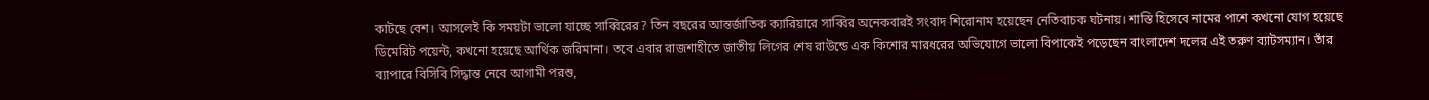কাটছে বেশ। আসলেই কি সময়টা ভালো যাচ্ছে সাব্বিরের? তিন বছরের আন্তর্জাতিক ক্যারিয়ারে সাব্বির অনেকবারই সংবাদ শিরোনাম হয়েছেন নেতিবাচক ঘটনায়। শাস্তি হিসেবে নামের পাশে কখনো যোগ হয়েছে ডিমেরিট পয়েন্ট, কখনো হয়েছে আর্থিক জরিমানা। তবে এবার রাজশাহীতে জাতীয় লিগের শেষ রাউন্ডে এক কিশোর মারধরের অভিযোগে ভালো বিপাকেই পড়েছেন বাংলাদেশ দলের এই তরুণ ব্যাটসম্যান। তাঁর ব্যাপারে বিসিবি সিদ্ধান্ত নেবে আগামী পরশু,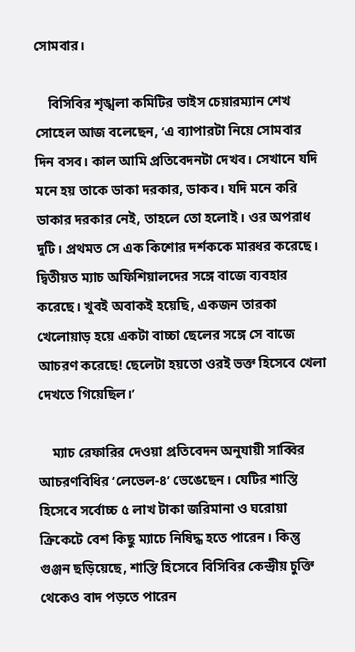সোমবার।

    বিসিবির শৃঙ্খলা কমিটির ভাইস চেয়ারম্যান শেখ সোহেল আজ বলেছেন, ‘এ ব্যাপারটা নিয়ে সোমবার দিন বসব। কাল আমি প্রতিবেদনটা দেখব। সেখানে যদি মনে হয় তাকে ডাকা দরকার, ডাকব। যদি মনে করি ডাকার দরকার নেই, তাহলে তো হলোই। ওর অপরাধ দুটি। প্রথমত সে এক কিশোর দর্শককে মারধর করেছে। দ্বিতীয়ত ম্যাচ অফিশিয়ালদের সঙ্গে বাজে ব্যবহার করেছে। খুবই অবাকই হয়েছি, একজন তারকা খেলোয়াড় হয়ে একটা বাচ্চা ছেলের সঙ্গে সে বাজে আচরণ করেছে! ছেলেটা হয়তো ওরই ভক্ত হিসেবে খেলা দেখতে গিয়েছিল।’

    ম্যাচ রেফারির দেওয়া প্রতিবেদন অনুযায়ী সাব্বির আচরণবিধির ‘লেভেল-৪’ ভেঙেছেন। যেটির শাস্তি হিসেবে সর্বোচ্চ ৫ লাখ টাকা জরিমানা ও ঘরোয়া ক্রিকেটে বেশ কিছু ম্যাচে নিষিদ্ধ হতে পারেন। কিন্তু গুঞ্জন ছড়িয়েছে, শাস্তি হিসেবে বিসিবির কেন্দ্রীয় চুক্তি থেকেও বাদ পড়তে পারেন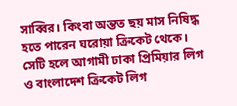সাব্বির। কিংবা অন্তত ছয় মাস নিষিদ্ধ হতে পারেন ঘরোয়া ক্রিকেট থেকে। সেটি হলে আগামী ঢাকা প্রিমিয়ার লিগ ও বাংলাদেশ ক্রিকেট লিগ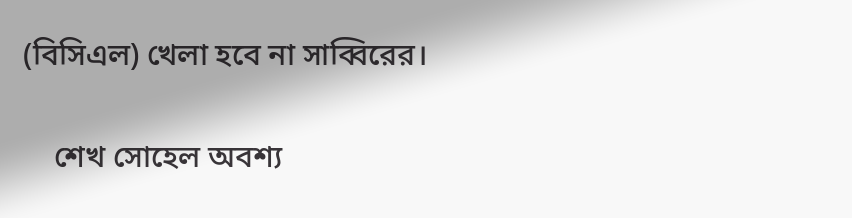(বিসিএল) খেলা হবে না সাব্বিরের।

    শেখ সোহেল অবশ্য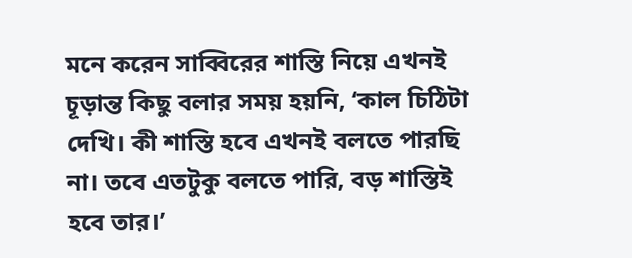মনে করেন সাব্বিরের শাস্তি নিয়ে এখনই চূড়ান্ত কিছু বলার সময় হয়নি, ‘কাল চিঠিটা দেখি। কী শাস্তি হবে এখনই বলতে পারছি না। তবে এতটুকু বলতে পারি, বড় শাস্তিই হবে তার।’